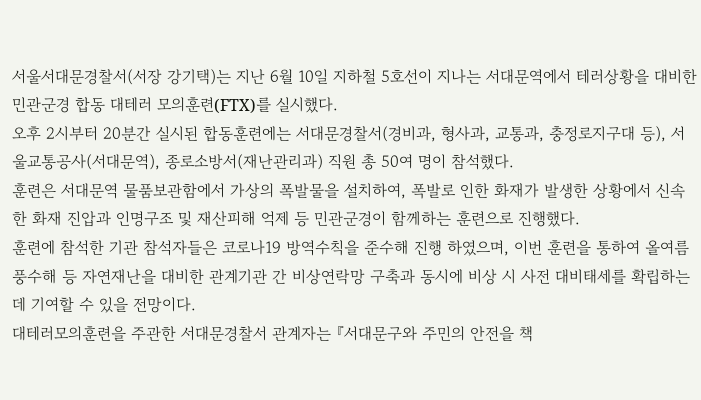서울서대문경찰서(서장 강기택)는 지난 6월 10일 지하철 5호선이 지나는 서대문역에서 테러상황을 대비한 민관군경 합동 대테러 모의훈련(FTX)를 실시했다.
오후 2시부터 20분간 실시된 합동훈련에는 서대문경찰서(경비과, 형사과, 교통과, 충정로지구대 등), 서울교통공사(서대문역), 종로소방서(재난관리과) 직원 총 50여 명이 참석했다.
훈련은 서대문역 물품보관함에서 가상의 폭발물을 설치하여, 폭발로 인한 화재가 발생한 상황에서 신속한 화재 진압과 인명구조 및 재산피해 억제 등 민관군경이 함께하는 훈련으로 진행했다.
훈련에 참석한 기관 참석자들은 코로나19 방역수칙을 준수해 진행 하였으며, 이번 훈련을 통하여 올여름 풍수해 등 자연재난을 대비한 관계기관 간 비상연락망 구축과 동시에 비상 시 사전 대비태세를 확립하는데 기여할 수 있을 전망이다.
대테러모의훈련을 주관한 서대문경찰서 관계자는 『서대문구와 주민의 안전을 책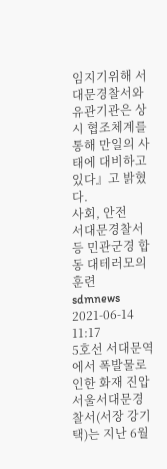임지기위해 서대문경찰서와 유관기관은 상시 협조체계를 통해 만일의 사태에 대비하고 있다』고 밝혔다.
사회, 안전
서대문경찰서등 민관군경 합동 대테러모의훈련
sdmnews
2021-06-14 11:17
5호선 서대문역에서 폭발물로 인한 화재 진압
서울서대문경찰서(서장 강기택)는 지난 6월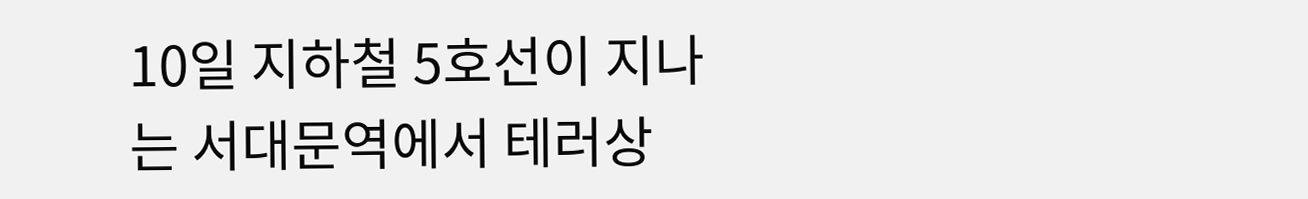10일 지하철 5호선이 지나는 서대문역에서 테러상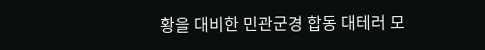황을 대비한 민관군경 합동 대테러 모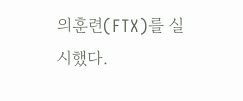의훈련(FTX)를 실시했다.